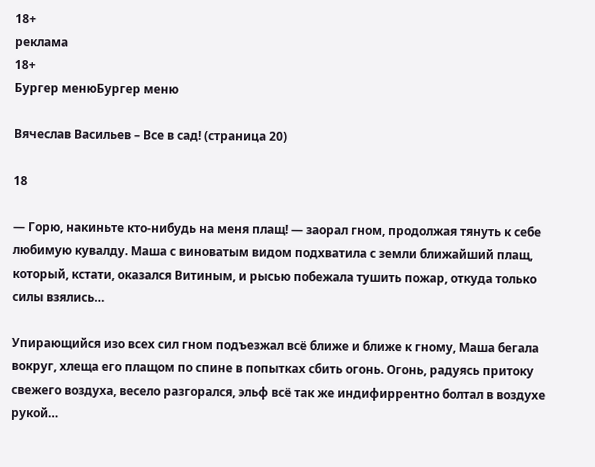18+
реклама
18+
Бургер менюБургер меню

Вячеслав Васильев – Все в сад! (страница 20)

18

— Горю, накиньте кто-нибудь на меня плащ! — заорал гном, продолжая тянуть к себе любимую кувалду. Маша с виноватым видом подхватила с земли ближайший плащ, который, кстати, оказался Витиным, и рысью побежала тушить пожар, откуда только силы взялись…

Упирающийся изо всех сил гном подъезжал всё ближе и ближе к гному, Маша бегала вокруг, хлеща его плащом по спине в попытках сбить огонь. Огонь, радуясь притоку свежего воздуха, весело разгорался, эльф всё так же индифиррентно болтал в воздухе рукой…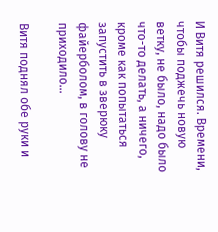И Витя решился. Времени, чтобы поджечь новую ветку, не было, надо было что-то делать, а ничего, кроме как попытаться запустить в зверюку файерболом, в голову не приходило…

Витя поднял обе руки и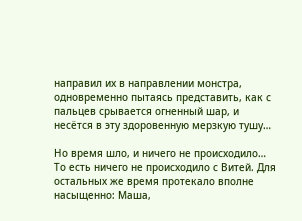направил их в направлении монстра, одновременно пытаясь представить, как с пальцев срывается огненный шар, и несётся в эту здоровенную мерзкую тушу…

Но время шло, и ничего не происходило… То есть ничего не происходило с Витей. Для остальных же время протекало вполне насыщенно: Маша,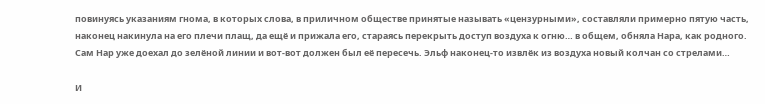повинуясь указаниям гнома, в которых слова, в приличном обществе принятые называть «цензурными», составляли примерно пятую часть, наконец накинула на его плечи плащ, да ещё и прижала его, стараясь перекрыть доступ воздуха к огню… в общем, обняла Нара, как родного. Сам Нар уже доехал до зелёной линии и вот-вот должен был её пересечь. Эльф наконец-то извлёк из воздуха новый колчан со стрелами…

И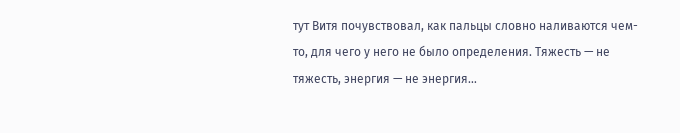тут Витя почувствовал, как пальцы словно наливаются чем-то, для чего у него не было определения. Тяжесть — не тяжесть, энергия — не энергия…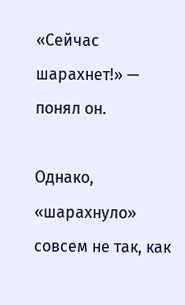«Сейчас шарахнет!» — понял он.

Однако, «шарахнуло» совсем не так, как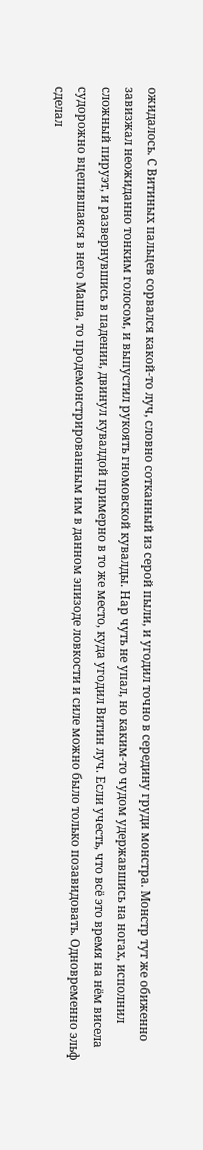ожидалось. С Витиных пальцев сорвался какой-то луч, словно сотканный из серой пыли, и угодил точно в середину груди монстра. Монстр тут же обиженно завизжал неожиданно тонким голосом, и выпустил рукоять гномовской кувалды. Нар чуть не упал, но каким-то чудом удержавшись на ногах, исполнил сложный пируэт, и развернувшись в падении, двинул кувалдой примерно в то же место, куда угодил Витин луч. Если учесть, что всё это время на нём висела судорожно вцепившаяся в него Маша, то продемонстрированным им в данном эпизоде ловкости и силе можно было только позавидовать. Одновременно эльф сделал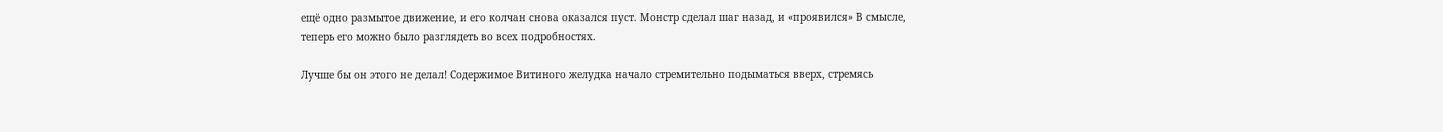ещё одно размытое движение, и его колчан снова оказался пуст. Монстр сделал шаг назад, и «проявился» В смысле, теперь его можно было разглядеть во всех подробностях.

Лучше бы он этого не делал! Содержимое Витиного желудка начало стремительно подыматься вверх, стремясь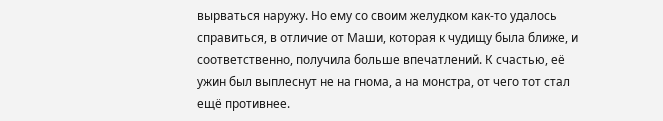вырваться наружу. Но ему со своим желудком как-то удалось справиться, в отличие от Маши, которая к чудищу была ближе, и соответственно, получила больше впечатлений. К счастью, её ужин был выплеснут не на гнома, а на монстра, от чего тот стал ещё противнее.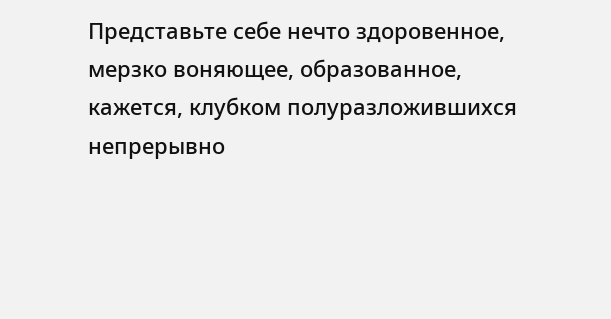Представьте себе нечто здоровенное, мерзко воняющее, образованное, кажется, клубком полуразложившихся непрерывно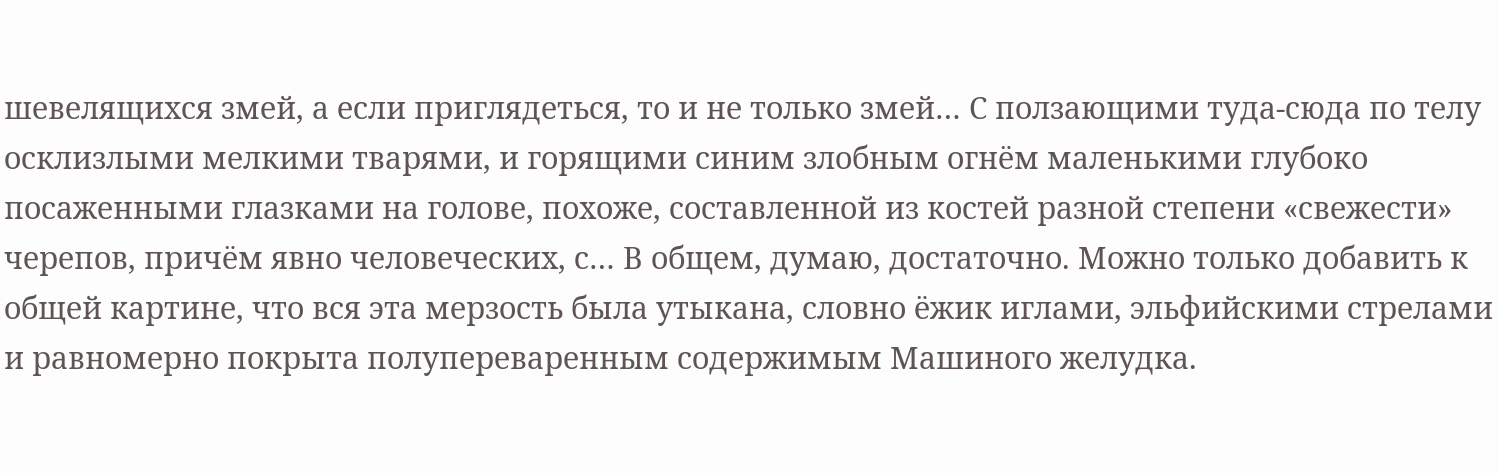шевелящихся змей, а если приглядеться, то и не только змей… С ползающими туда-сюда по телу осклизлыми мелкими тварями, и горящими синим злобным огнём маленькими глубоко посаженными глазками на голове, похоже, составленной из костей разной степени «свежести» черепов, причём явно человеческих, с… В общем, думаю, достаточно. Можно только добавить к общей картине, что вся эта мерзость была утыкана, словно ёжик иглами, эльфийскими стрелами и равномерно покрыта полупереваренным содержимым Машиного желудка.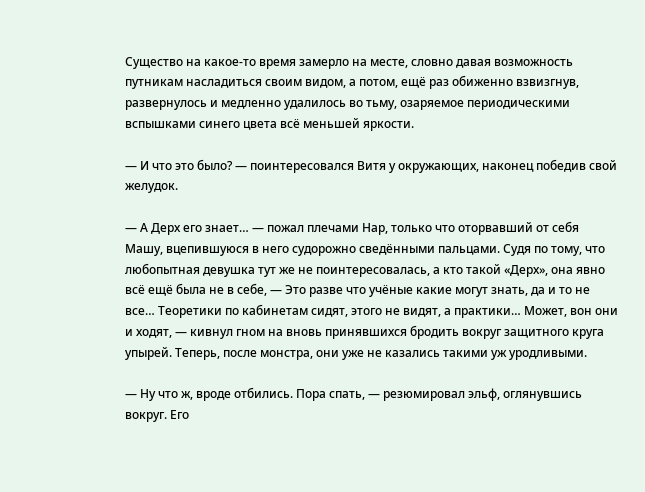Существо на какое-то время замерло на месте, словно давая возможность путникам насладиться своим видом, а потом, ещё раз обиженно взвизгнув, развернулось и медленно удалилось во тьму, озаряемое периодическими вспышками синего цвета всё меньшей яркости.

— И что это было? — поинтересовался Витя у окружающих, наконец победив свой желудок.

— А Дерх его знает… — пожал плечами Нар, только что оторвавший от себя Машу, вцепившуюся в него судорожно сведёнными пальцами. Судя по тому, что любопытная девушка тут же не поинтересовалась, а кто такой «Дерх», она явно всё ещё была не в себе, — Это разве что учёные какие могут знать, да и то не все… Теоретики по кабинетам сидят, этого не видят, а практики… Может, вон они и ходят, — кивнул гном на вновь принявшихся бродить вокруг защитного круга упырей. Теперь, после монстра, они уже не казались такими уж уродливыми.

— Ну что ж, вроде отбились. Пора спать, — резюмировал эльф, оглянувшись вокруг. Его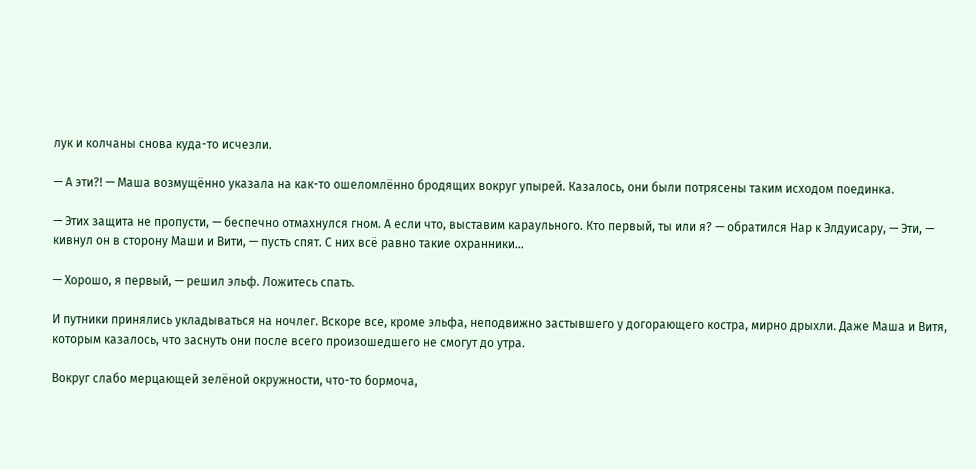лук и колчаны снова куда-то исчезли.

— А эти?! — Маша возмущённо указала на как-то ошеломлённо бродящих вокруг упырей. Казалось, они были потрясены таким исходом поединка.

— Этих защита не пропусти, — беспечно отмахнулся гном. А если что, выставим караульного. Кто первый, ты или я? — обратился Нар к Элдуисару, — Эти, — кивнул он в сторону Маши и Вити, — пусть спят. С них всё равно такие охранники…

— Хорошо, я первый, — решил эльф. Ложитесь спать.

И путники принялись укладываться на ночлег. Вскоре все, кроме эльфа, неподвижно застывшего у догорающего костра, мирно дрыхли. Даже Маша и Витя, которым казалось, что заснуть они после всего произошедшего не смогут до утра.

Вокруг слабо мерцающей зелёной окружности, что-то бормоча,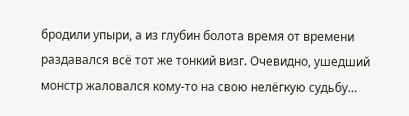бродили упыри, а из глубин болота время от времени раздавался всё тот же тонкий визг. Очевидно, ушедший монстр жаловался кому-то на свою нелёгкую судьбу…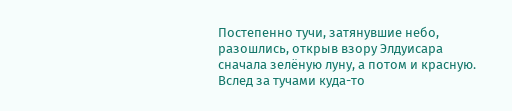Постепенно тучи, затянувшие небо, разошлись, открыв взору Элдуисара сначала зелёную луну, а потом и красную. Вслед за тучами куда-то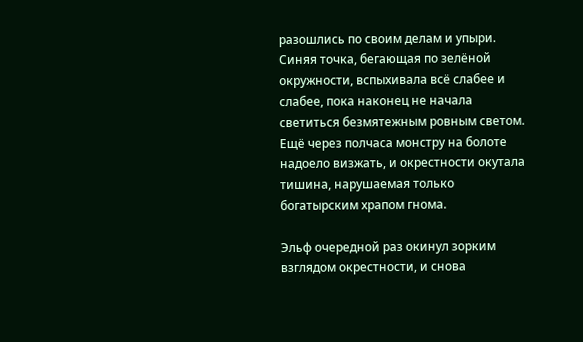разошлись по своим делам и упыри. Синяя точка, бегающая по зелёной окружности, вспыхивала всё слабее и слабее, пока наконец не начала светиться безмятежным ровным светом. Ещё через полчаса монстру на болоте надоело визжать, и окрестности окутала тишина, нарушаемая только богатырским храпом гнома.

Эльф очередной раз окинул зорким взглядом окрестности, и снова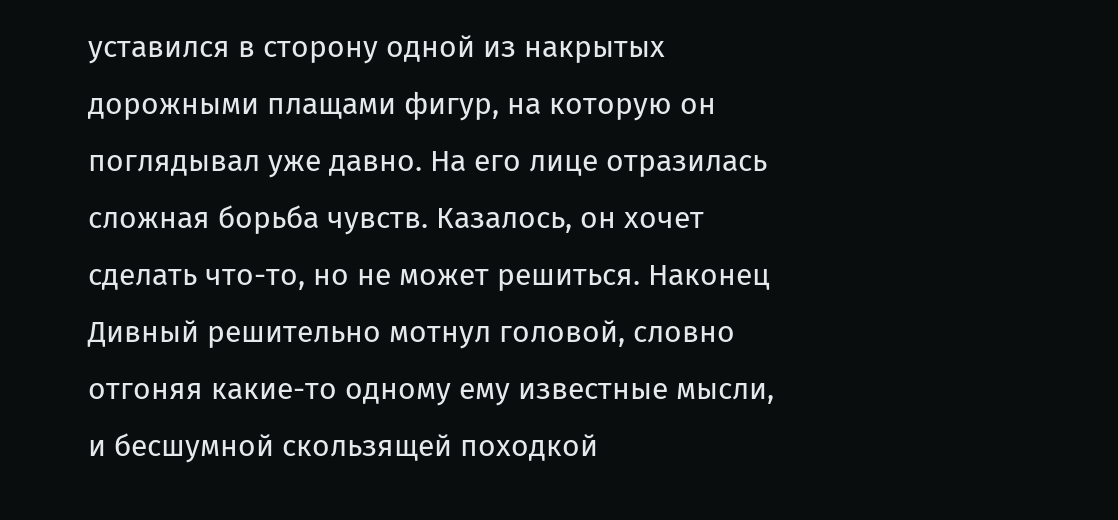уставился в сторону одной из накрытых дорожными плащами фигур, на которую он поглядывал уже давно. На его лице отразилась сложная борьба чувств. Казалось, он хочет сделать что-то, но не может решиться. Наконец Дивный решительно мотнул головой, словно отгоняя какие-то одному ему известные мысли, и бесшумной скользящей походкой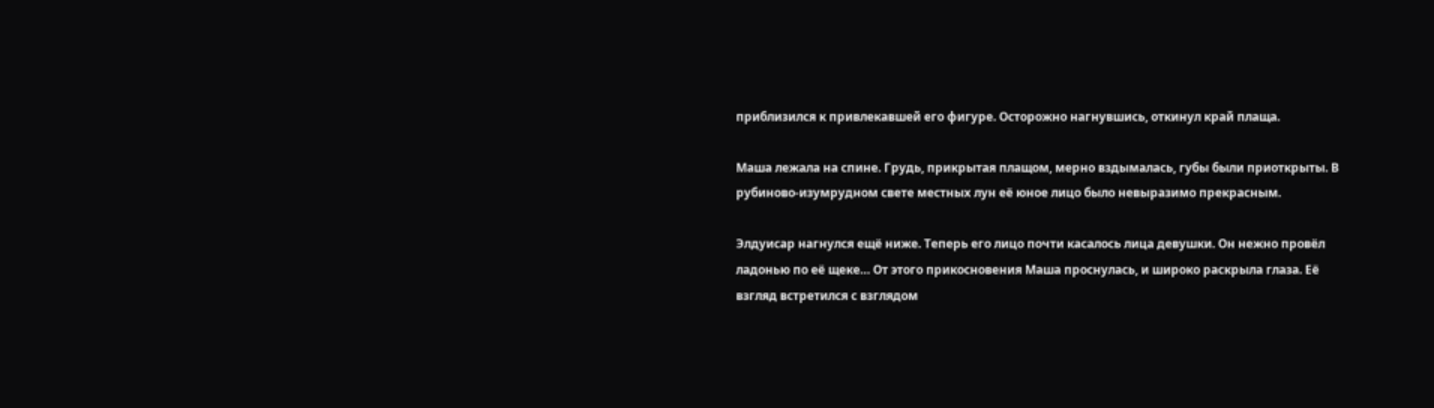приблизился к привлекавшей его фигуре. Осторожно нагнувшись, откинул край плаща.

Маша лежала на спине. Грудь, прикрытая плащом, мерно вздымалась, губы были приоткрыты. В рубиново-изумрудном свете местных лун её юное лицо было невыразимо прекрасным.

Элдуисар нагнулся ещё ниже. Теперь его лицо почти касалось лица девушки. Он нежно провёл ладонью по её щеке… От этого прикосновения Маша проснулась, и широко раскрыла глаза. Её взгляд встретился с взглядом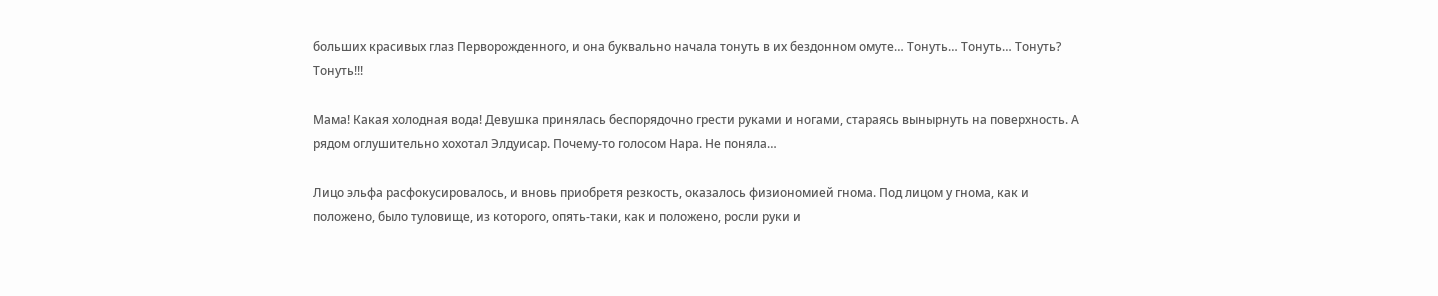больших красивых глаз Перворожденного, и она буквально начала тонуть в их бездонном омуте… Тонуть… Тонуть… Тонуть? Тонуть!!!

Мама! Какая холодная вода! Девушка принялась беспорядочно грести руками и ногами, стараясь вынырнуть на поверхность. А рядом оглушительно хохотал Элдуисар. Почему-то голосом Нара. Не поняла…

Лицо эльфа расфокусировалось, и вновь приобретя резкость, оказалось физиономией гнома. Под лицом у гнома, как и положено, было туловище, из которого, опять-таки, как и положено, росли руки и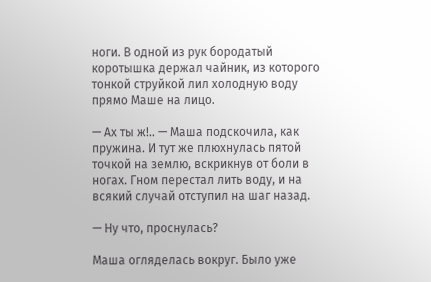ноги. В одной из рук бородатый коротышка держал чайник, из которого тонкой струйкой лил холодную воду прямо Маше на лицо.

— Ах ты ж!.. — Маша подскочила, как пружина. И тут же плюхнулась пятой точкой на землю, вскрикнув от боли в ногах. Гном перестал лить воду, и на всякий случай отступил на шаг назад.

— Ну что, проснулась?

Маша огляделась вокруг. Было уже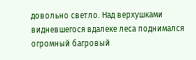довольно светло. Над верхушками видневшегося вдалеке леса поднимался огромный багровый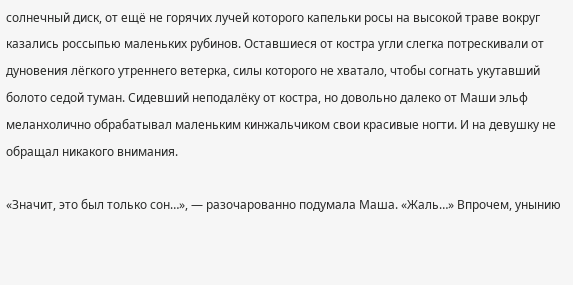солнечный диск, от ещё не горячих лучей которого капельки росы на высокой траве вокруг казались россыпью маленьких рубинов. Оставшиеся от костра угли слегка потрескивали от дуновения лёгкого утреннего ветерка, силы которого не хватало, чтобы согнать укутавший болото седой туман. Сидевший неподалёку от костра, но довольно далеко от Маши эльф меланхолично обрабатывал маленьким кинжальчиком свои красивые ногти. И на девушку не обращал никакого внимания.

«Значит, это был только сон…», — разочарованно подумала Маша. «Жаль…» Впрочем, унынию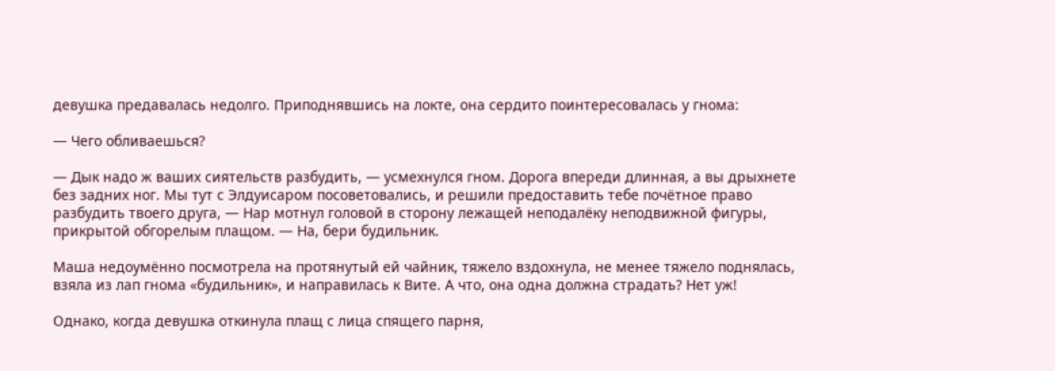девушка предавалась недолго. Приподнявшись на локте, она сердито поинтересовалась у гнома:

— Чего обливаешься?

— Дык надо ж ваших сиятельств разбудить, — усмехнулся гном. Дорога впереди длинная, а вы дрыхнете без задних ног. Мы тут с Элдуисаром посоветовались, и решили предоставить тебе почётное право разбудить твоего друга, — Нар мотнул головой в сторону лежащей неподалёку неподвижной фигуры, прикрытой обгорелым плащом. — На, бери будильник.

Маша недоумённо посмотрела на протянутый ей чайник, тяжело вздохнула, не менее тяжело поднялась, взяла из лап гнома «будильник», и направилась к Вите. А что, она одна должна страдать? Нет уж!

Однако, когда девушка откинула плащ с лица спящего парня,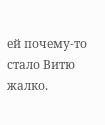ей почему-то стало Витю жалко.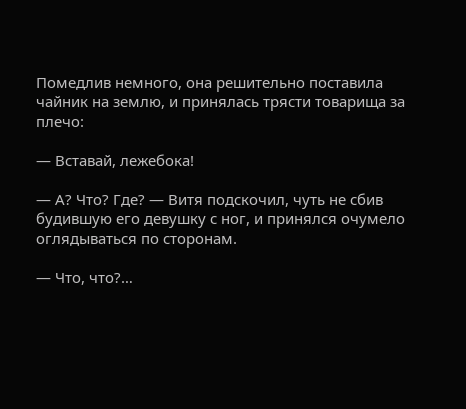Помедлив немного, она решительно поставила чайник на землю, и принялась трясти товарища за плечо:

— Вставай, лежебока!

— А? Что? Где? — Витя подскочил, чуть не сбив будившую его девушку с ног, и принялся очумело оглядываться по сторонам.

— Что, что?…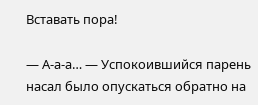Вставать пора!

— А-а-а… — Успокоившийся парень насал было опускаться обратно на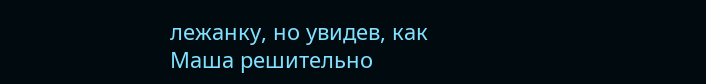лежанку, но увидев, как Маша решительно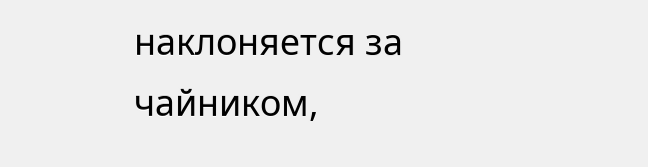наклоняется за чайником,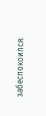забеспокоился: